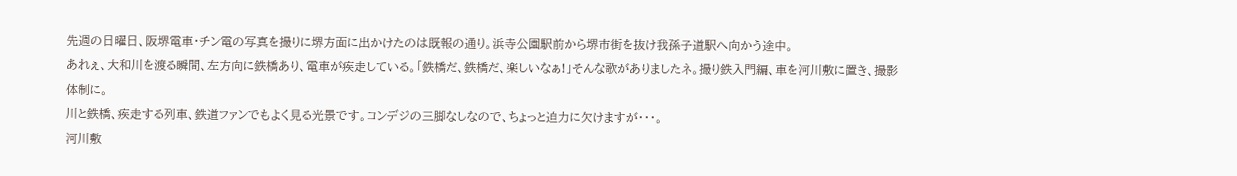先週の日曜日、阪堺電車・チン電の写真を撮りに堺方面に出かけたのは既報の通り。浜寺公園駅前から堺市街を抜け我孫子道駅へ向かう途中。
あれぇ、大和川を渡る瞬間、左方向に鉄橋あり、電車が疾走している。「鉄橋だ、鉄橋だ、楽しいなぁ!」そんな歌がありましたネ。撮り鉄入門編、車を河川敷に置き、撮影体制に。
川と鉄橋、疾走する列車、鉄道ファンでもよく見る光景です。コンデジの三脚なしなので、ちょっと迫力に欠けますが・・・。
河川敷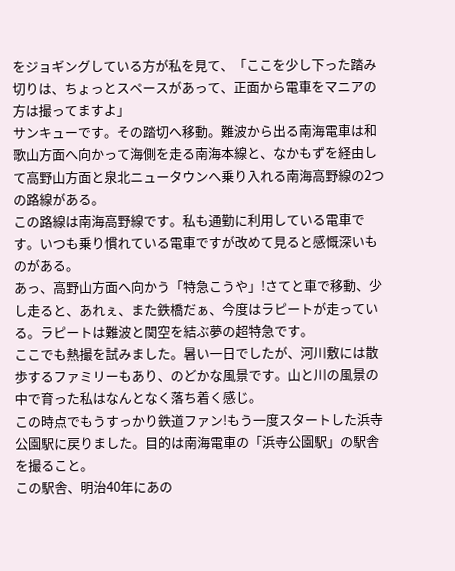をジョギングしている方が私を見て、「ここを少し下った踏み切りは、ちょっとスペースがあって、正面から電車をマニアの方は撮ってますよ」
サンキューです。その踏切へ移動。難波から出る南海電車は和歌山方面へ向かって海側を走る南海本線と、なかもずを経由して高野山方面と泉北ニュータウンへ乗り入れる南海高野線の2つの路線がある。
この路線は南海高野線です。私も通勤に利用している電車です。いつも乗り慣れている電車ですが改めて見ると感慨深いものがある。
あっ、高野山方面へ向かう「特急こうや」!さてと車で移動、少し走ると、あれぇ、また鉄橋だぁ、今度はラピートが走っている。ラピートは難波と関空を結ぶ夢の超特急です。
ここでも熱撮を試みました。暑い一日でしたが、河川敷には散歩するファミリーもあり、のどかな風景です。山と川の風景の中で育った私はなんとなく落ち着く感じ。
この時点でもうすっかり鉄道ファン!もう一度スタートした浜寺公園駅に戻りました。目的は南海電車の「浜寺公園駅」の駅舎を撮ること。
この駅舎、明治40年にあの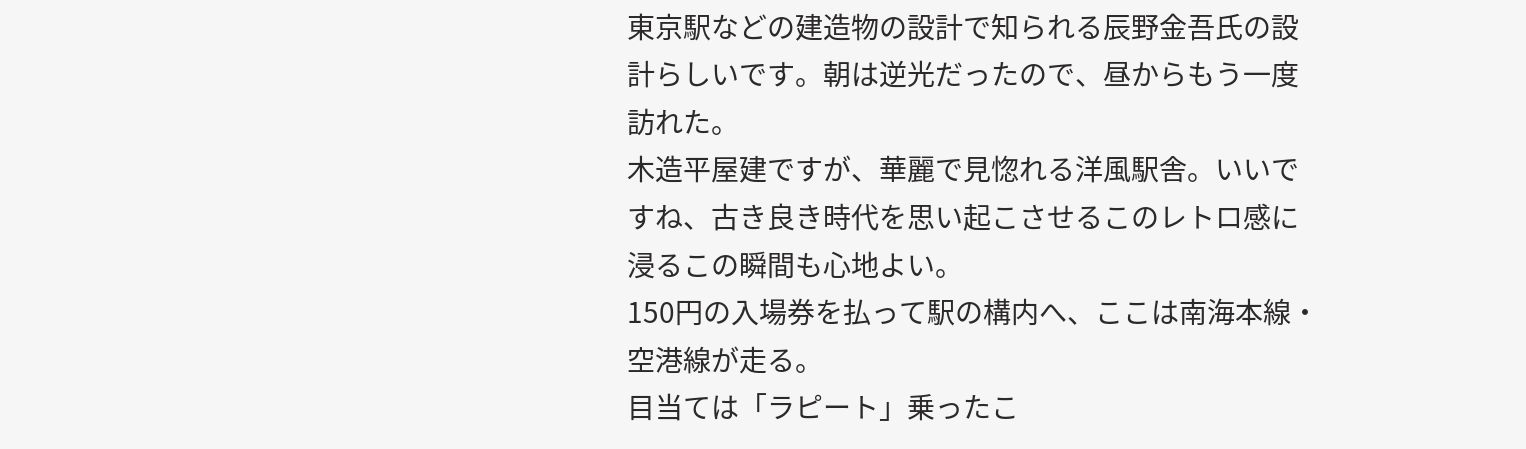東京駅などの建造物の設計で知られる辰野金吾氏の設計らしいです。朝は逆光だったので、昼からもう一度訪れた。
木造平屋建ですが、華麗で見惚れる洋風駅舎。いいですね、古き良き時代を思い起こさせるこのレトロ感に浸るこの瞬間も心地よい。
150円の入場券を払って駅の構内へ、ここは南海本線・空港線が走る。
目当ては「ラピート」乗ったこ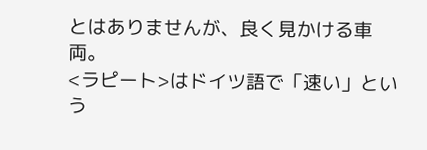とはありませんが、良く見かける車両。
<ラピート>はドイツ語で「速い」という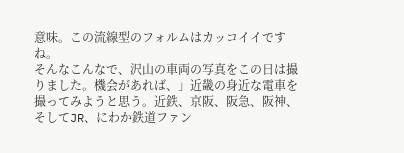意味。この流線型のフォルムはカッコイイですね。
そんなこんなで、沢山の車両の写真をこの日は撮りました。機会があれば、」近畿の身近な電車を撮ってみようと思う。近鉄、京阪、阪急、阪神、そしてJR、にわか鉄道ファン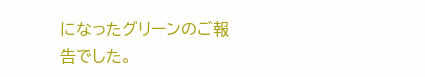になったグリーンのご報告でした。